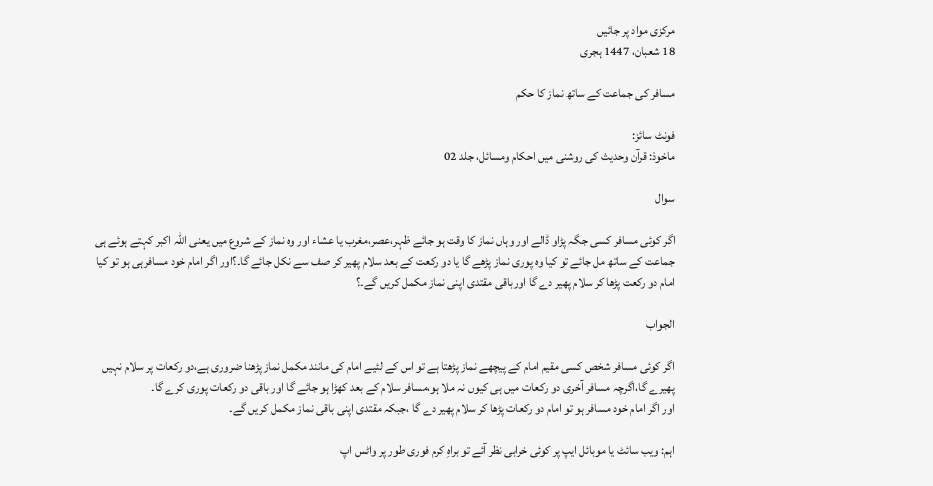مرکزی مواد پر جائیں
18 شعبان، 1447 ہجری

مسافر کی جماعت کے ساتھ نماز کا حکم

فونٹ سائز:
ماخوذ: قرآن وحدیث کی روشنی میں احکام ومسائل، جلد 02

سوال

اگر کوئی مسافر کسی جگہ پڑاو ڈالے اور وہاں نماز کا وقت ہو جائے ظہر،عصر،مغرب یا عشاء اور وہ نماز کے شروع میں یعنی اللہ اکبر کہتے ہوئے ہی جماعت کے ساتھ مل جائے تو کیا وہ پوری نماز پڑھے گا یا دو رکعت کے بعد سلام پھیر کر صف سے نکل جائے گا۔؟اور اگر امام خود مسافرہی ہو تو کیا امام دو رکعت پڑھا کر سلام پھیر دے گا اورباقی مقتدی اپنی نماز مکمل کریں گے۔؟

الجواب

اگر کوئی مسافر شخص کسی مقیم امام کے پیچھے نماز پڑھتا ہے تو اس کے لئیے امام کی مانند مکمل نماز پڑھنا ضروری ہے،دو رکعات پر سلام نہیں پھیرے گا،اگرچہ مسافر آخری دو رکعات میں ہی کیوں نہ ملا ہو،مسافر سلام کے بعد کھڑا ہو جائے گا اور باقی دو رکعات پوری کرے گا۔
اور اگر امام خود مسافر ہو تو امام دو رکعات پڑھا کر سلام پھیر دے گا ،جبکہ مقتدی اپنی باقی نماز مکمل کریں گے۔

اہم: ویب سائٹ یا موبائل ایپ پر کوئی خرابی نظر آئے تو براہِ کرم فوری طور پر واٹس اپ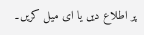پر اطلاع دیں یا ای میل کریں۔